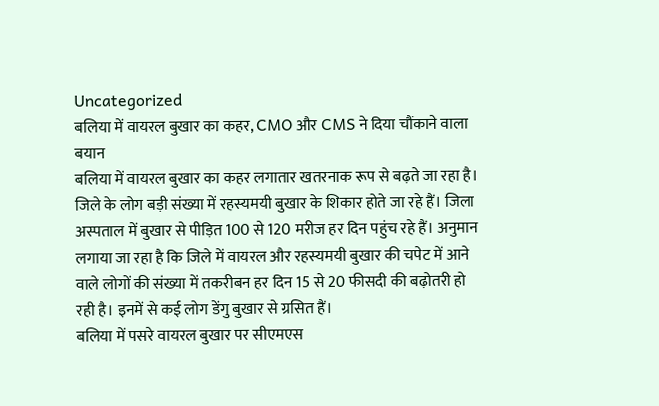Uncategorized
बलिया में वायरल बुखार का कहर, CMO और CMS ने दिया चौंकाने वाला बयान
बलिया में वायरल बुखार का कहर लगातार खतरनाक रूप से बढ़ते जा रहा है। जिले के लोग बड़ी संख्या में रहस्यमयी बुखार के शिकार होते जा रहे हैं। जिला अस्पताल में बुखार से पीड़ित 100 से 120 मरीज हर दिन पहुंच रहे हैं। अनुमान लगाया जा रहा है कि जिले में वायरल और रहस्यमयी बुखार की चपेट में आने वाले लोगों की संख्या में तकरीबन हर दिन 15 से 20 फीसदी की बढ़ोतरी हो रही है। इनमें से कई लोग डेंगु बुखार से ग्रसित हैं।
बलिया में पसरे वायरल बुखार पर सीएमएस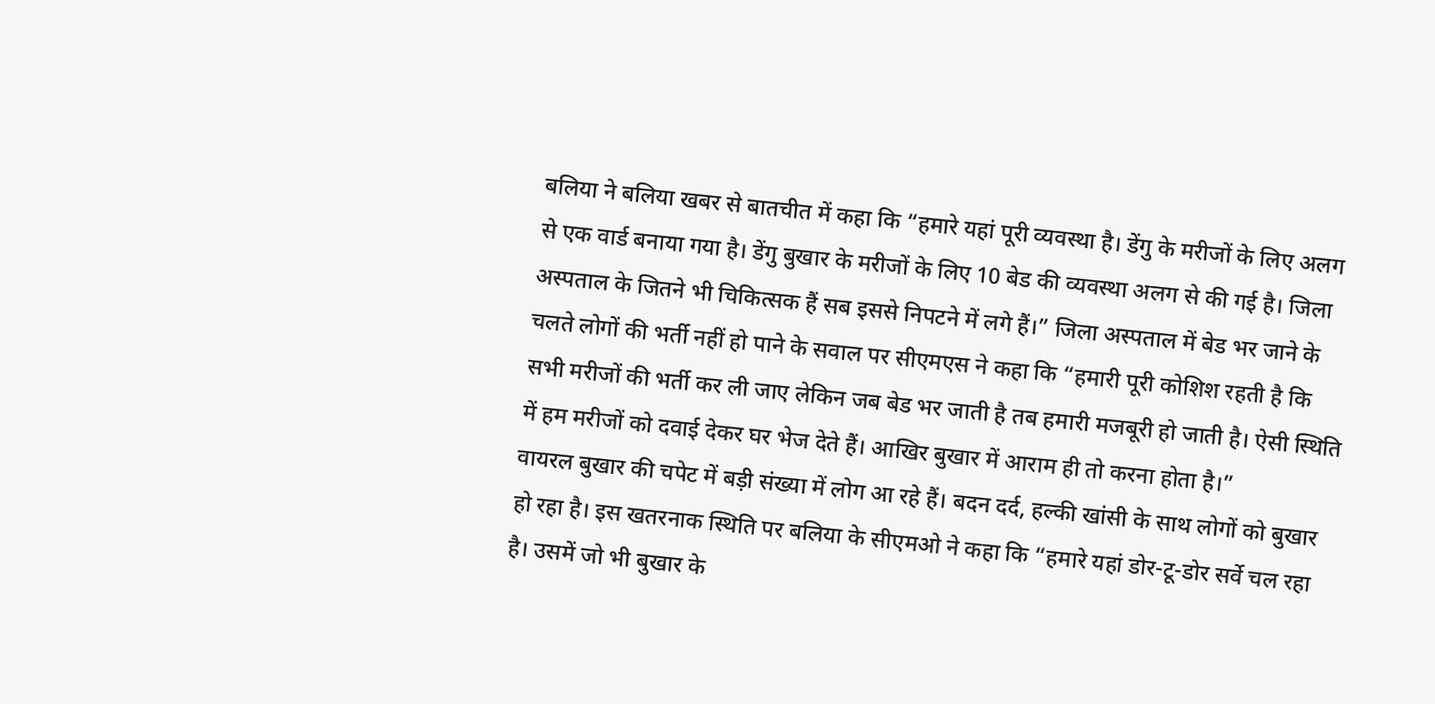बलिया ने बलिया खबर से बातचीत में कहा कि “हमारे यहां पूरी व्यवस्था है। डेंगु के मरीजों के लिए अलग से एक वार्ड बनाया गया है। डेंगु बुखार के मरीजों के लिए 10 बेड की व्यवस्था अलग से की गई है। जिला अस्पताल के जितने भी चिकित्सक हैं सब इससे निपटने में लगे हैं।” जिला अस्पताल में बेड भर जाने के चलते लोगों की भर्ती नहीं हो पाने के सवाल पर सीएमएस ने कहा कि “हमारी पूरी कोशिश रहती है कि सभी मरीजों की भर्ती कर ली जाए लेकिन जब बेड भर जाती है तब हमारी मजबूरी हो जाती है। ऐसी स्थिति में हम मरीजों को दवाई देकर घर भेज देते हैं। आखिर बुखार में आराम ही तो करना होता है।”
वायरल बुखार की चपेट में बड़ी संख्या में लोग आ रहे हैं। बदन दर्द, हल्की खांसी के साथ लोगों को बुखार हो रहा है। इस खतरनाक स्थिति पर बलिया के सीएमओ ने कहा कि “हमारे यहां डोर-टू-डोर सर्वे चल रहा है। उसमें जो भी बुखार के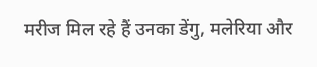मरीज मिल रहे हैं उनका डेंगु, मलेरिया और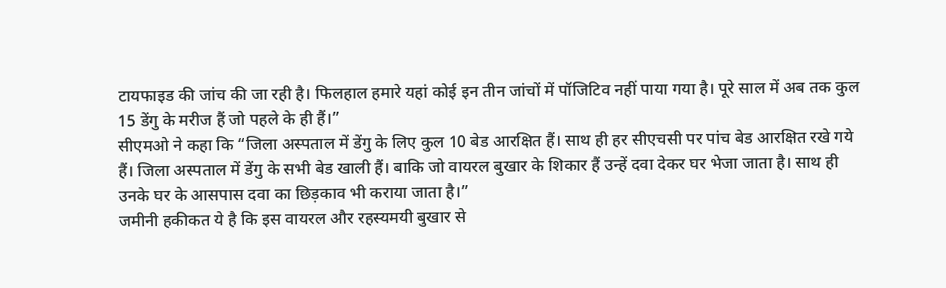टायफाइड की जांच की जा रही है। फिलहाल हमारे यहां कोई इन तीन जांचों में पॉजिटिव नहीं पाया गया है। पूरे साल में अब तक कुल 15 डेंगु के मरीज हैं जो पहले के ही हैं।”
सीएमओ ने कहा कि “जिला अस्पताल में डेंगु के लिए कुल 10 बेड आरक्षित हैं। साथ ही हर सीएचसी पर पांच बेड आरक्षित रखे गये हैं। जिला अस्पताल में डेंगु के सभी बेड खाली हैं। बाकि जो वायरल बुखार के शिकार हैं उन्हें दवा देकर घर भेजा जाता है। साथ ही उनके घर के आसपास दवा का छिड़काव भी कराया जाता है।”
जमीनी हकीकत ये है कि इस वायरल और रहस्यमयी बुखार से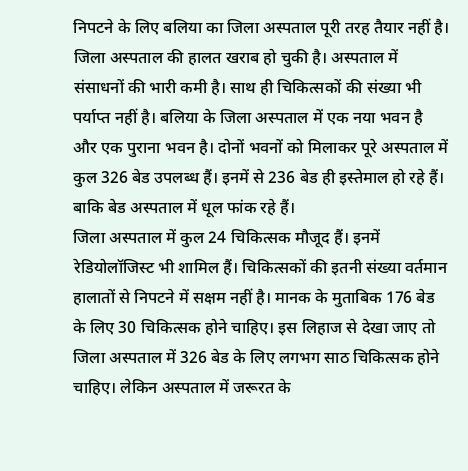निपटने के लिए बलिया का जिला अस्पताल पूरी तरह तैयार नहीं है। जिला अस्पताल की हालत खराब हो चुकी है। अस्पताल में संसाधनों की भारी कमी है। साथ ही चिकित्सकों की संख्या भी पर्याप्त नहीं है। बलिया के जिला अस्पताल में एक नया भवन है और एक पुराना भवन है। दोनों भवनों को मिलाकर पूरे अस्पताल में कुल 326 बेड उपलब्ध हैं। इनमें से 236 बेड ही इस्तेमाल हो रहे हैं। बाकि बेड अस्पताल में धूल फांक रहे हैं।
जिला अस्पताल में कुल 24 चिकित्सक मौजूद हैं। इनमें रेडियोलॉजिस्ट भी शामिल हैं। चिकित्सकों की इतनी संख्या वर्तमान हालातों से निपटने में सक्षम नहीं है। मानक के मुताबिक 176 बेड के लिए 30 चिकित्सक होने चाहिए। इस लिहाज से देखा जाए तो जिला अस्पताल में 326 बेड के लिए लगभग साठ चिकित्सक होने चाहिए। लेकिन अस्पताल में जरूरत के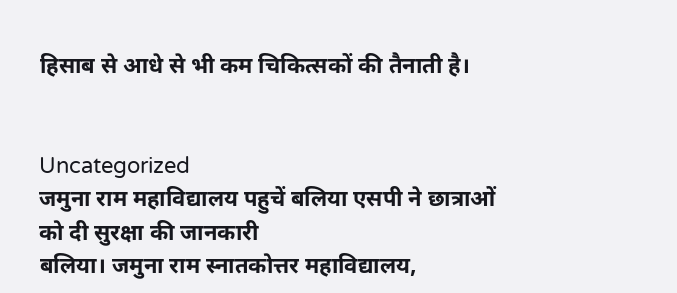हिसाब से आधे से भी कम चिकित्सकों की तैनाती है।


Uncategorized
जमुना राम महाविद्यालय पहुचें बलिया एसपी ने छात्राओं को दी सुरक्षा की जानकारी
बलिया। जमुना राम स्नातकोत्तर महाविद्यालय,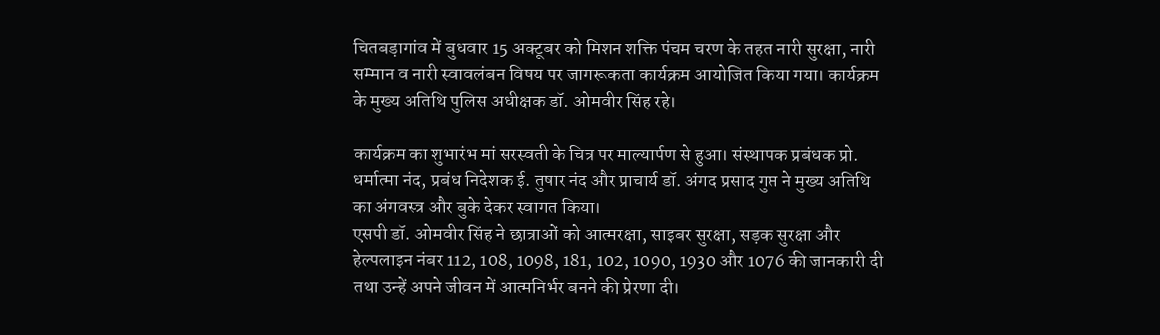चितबड़ागांव में बुधवार 15 अक्टूबर को मिशन शक्ति पंचम चरण के तहत नारी सुरक्षा, नारी सम्मान व नारी स्वावलंबन विषय पर जागरूकता कार्यक्रम आयोजित किया गया। कार्यक्रम के मुख्य अतिथि पुलिस अधीक्षक डॉ. ओमवीर सिंह रहे।

कार्यक्रम का शुभारंभ मां सरस्वती के चित्र पर माल्यार्पण से हुआ। संस्थापक प्रबंधक प्रो. धर्मात्मा नंद, प्रबंध निदेशक ई. तुषार नंद और प्राचार्य डॉ. अंगद प्रसाद गुप्त ने मुख्य अतिथि का अंगवस्त्र और बुके देकर स्वागत किया।
एसपी डॉ. ओमवीर सिंह ने छात्राओं को आत्मरक्षा, साइबर सुरक्षा, सड़क सुरक्षा और हेल्पलाइन नंबर 112, 108, 1098, 181, 102, 1090, 1930 और 1076 की जानकारी दी तथा उन्हें अपने जीवन में आत्मनिर्भर बनने की प्रेरणा दी।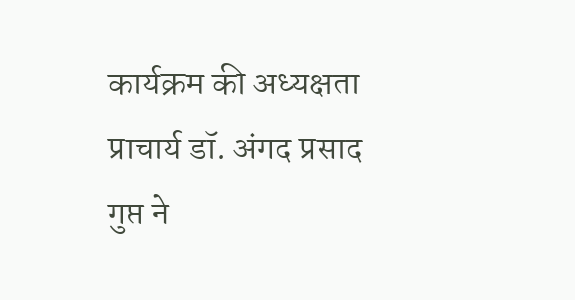कार्यक्रम की अध्यक्षता प्राचार्य डॉ. अंगद प्रसाद गुप्त ने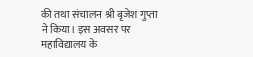की तथा संचालन श्री बृजेश गुप्ता ने किया। इस अवसर पर महाविद्यालय के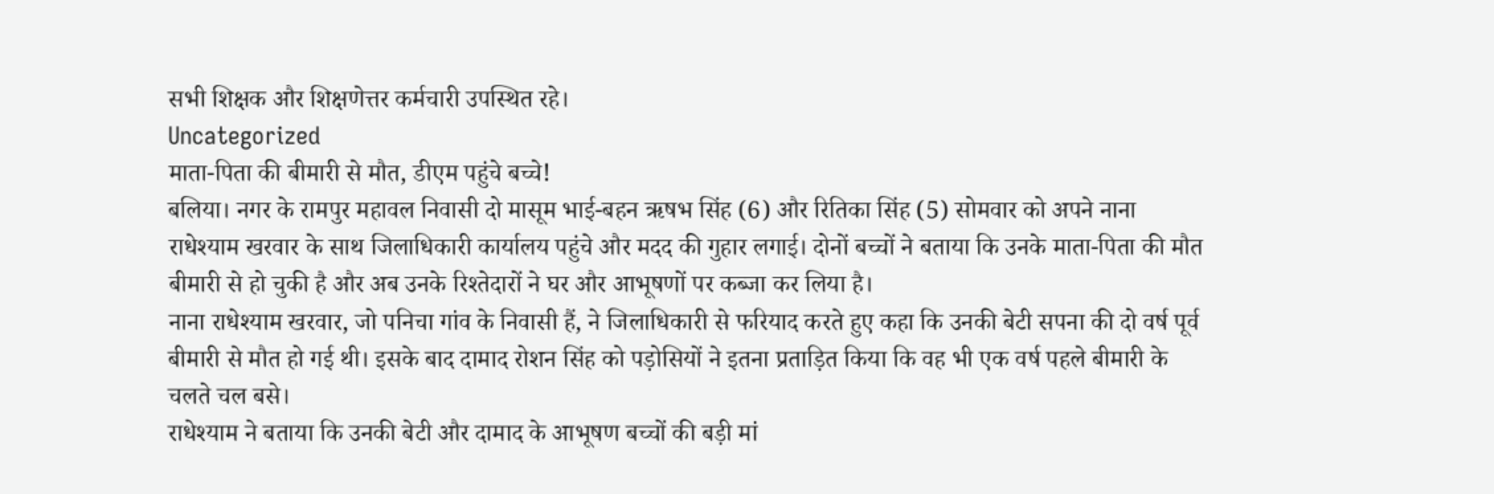सभी शिक्षक और शिक्षणेत्तर कर्मचारी उपस्थित रहे।
Uncategorized
माता-पिता की बीमारी से मौत, डीएम पहुंचे बच्चे!
बलिया। नगर के रामपुर महावल निवासी दो मासूम भाई-बहन ऋषभ सिंह (6) और रितिका सिंह (5) सोमवार को अपने नाना राधेश्याम खरवार के साथ जिलाधिकारी कार्यालय पहुंचे और मदद की गुहार लगाई। दोनों बच्चों ने बताया कि उनके माता-पिता की मौत बीमारी से हो चुकी है और अब उनके रिश्तेदारों ने घर और आभूषणों पर कब्जा कर लिया है।
नाना राधेश्याम खरवार, जो पनिचा गांव के निवासी हैं, ने जिलाधिकारी से फरियाद करते हुए कहा कि उनकी बेटी सपना की दो वर्ष पूर्व बीमारी से मौत हो गई थी। इसके बाद दामाद रोशन सिंह को पड़ोसियों ने इतना प्रताड़ित किया कि वह भी एक वर्ष पहले बीमारी के चलते चल बसे।
राधेश्याम ने बताया कि उनकी बेटी और दामाद के आभूषण बच्चों की बड़ी मां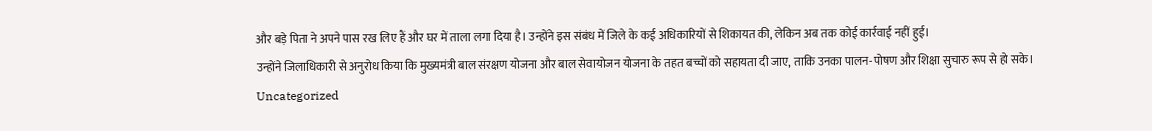और बड़े पिता ने अपने पास रख लिए हैं और घर में ताला लगा दिया है। उन्होंने इस संबंध में जिले के कई अधिकारियों से शिकायत की, लेकिन अब तक कोई कार्रवाई नहीं हुई।
उन्होंने जिलाधिकारी से अनुरोध किया कि मुख्यमंत्री बाल संरक्षण योजना और बाल सेवायोजन योजना के तहत बच्चों को सहायता दी जाए, ताकि उनका पालन-पोषण और शिक्षा सुचारु रूप से हो सके।
Uncategorized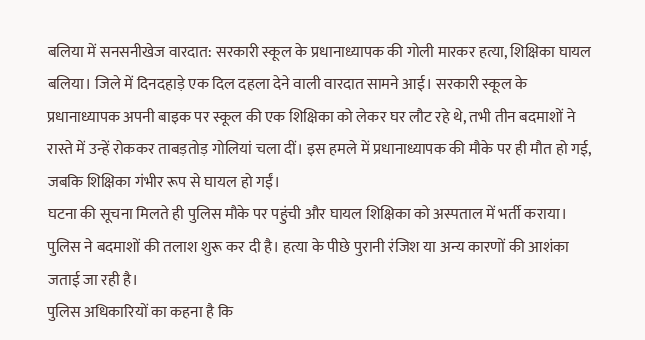बलिया में सनसनीखेज वारदात: सरकारी स्कूल के प्रधानाध्यापक की गोली मारकर हत्या, शिक्षिका घायल
बलिया। जिले में दिनदहाड़े एक दिल दहला देने वाली वारदात सामने आई। सरकारी स्कूल के प्रधानाध्यापक अपनी बाइक पर स्कूल की एक शिक्षिका को लेकर घर लौट रहे थे, तभी तीन बदमाशों ने रास्ते में उन्हें रोककर ताबड़तोड़ गोलियां चला दीं। इस हमले में प्रधानाध्यापक की मौके पर ही मौत हो गई, जबकि शिक्षिका गंभीर रूप से घायल हो गईं।
घटना की सूचना मिलते ही पुलिस मौके पर पहुंची और घायल शिक्षिका को अस्पताल में भर्ती कराया। पुलिस ने बदमाशों की तलाश शुरू कर दी है। हत्या के पीछे पुरानी रंजिश या अन्य कारणों की आशंका जताई जा रही है।
पुलिस अधिकारियों का कहना है कि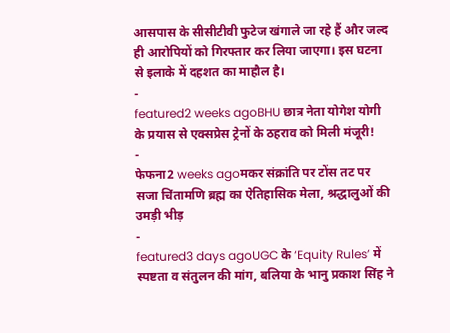आसपास के सीसीटीवी फुटेज खंगाले जा रहे हैं और जल्द ही आरोपियों को गिरफ्तार कर लिया जाएगा। इस घटना से इलाके में दहशत का माहौल है।
-
featured2 weeks agoBHU छात्र नेता योगेश योगी के प्रयास से एक्सप्रेस ट्रेनों के ठहराव को मिली मंजूरी!
-
फेफना2 weeks agoमकर संक्रांति पर टोंस तट पर सजा चिंतामणि ब्रह्म का ऐतिहासिक मेला, श्रद्धालुओं की उमड़ी भीड़
-
featured3 days agoUGC के ‘Equity Rules’ में स्पष्टता व संतुलन की मांग, बलिया के भानु प्रकाश सिंह ने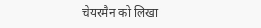चेयरमैन को लिखा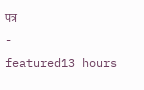पत्र
-
featured13 hours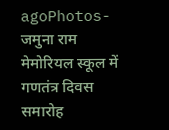agoPhotos- जमुना राम मेमोरियल स्कूल में गणतंत्र दिवस समारोह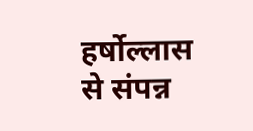हर्षोल्लास से संपन्न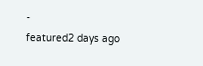-
featured2 days ago